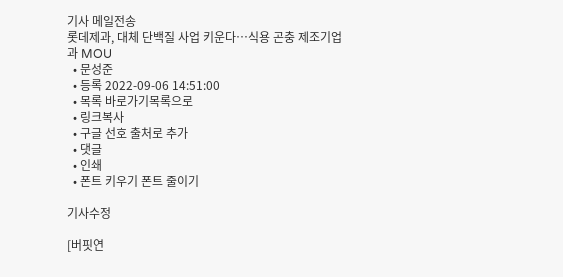기사 메일전송
롯데제과, 대체 단백질 사업 키운다…식용 곤충 제조기업과 MOU
  • 문성준
  • 등록 2022-09-06 14:51:00
  • 목록 바로가기목록으로
  • 링크복사
  • 구글 선호 출처로 추가
  • 댓글
  • 인쇄
  • 폰트 키우기 폰트 줄이기

기사수정

[버핏연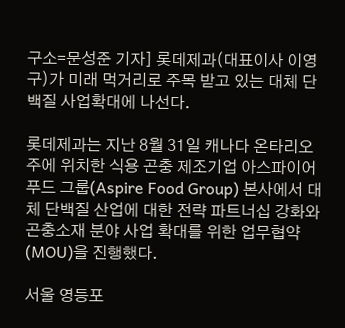구소=문성준 기자] 롯데제과(대표이사 이영구)가 미래 먹거리로 주목 받고 있는 대체 단백질 사업확대에 나선다.

롯데제과는 지난 8월 31일 캐나다 온타리오주에 위치한 식용 곤충 제조기업 아스파이어 푸드 그룹(Aspire Food Group) 본사에서 대체 단백질 산업에 대한 전략 파트너십 강화와 곤충소재 분야 사업 확대를 위한 업무협약(MOU)을 진행했다.

서울 영등포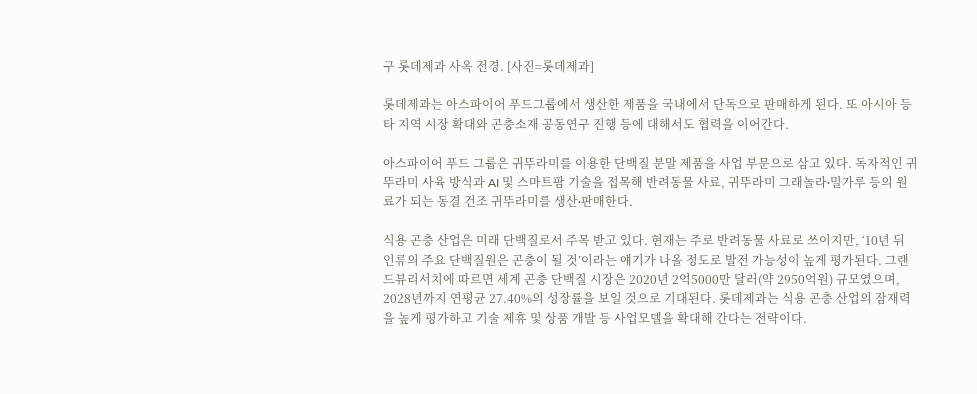구 롯데제과 사옥 전경. [사진=롯데제과]

롯데제과는 아스파이어 푸드그룹에서 생산한 제품을 국내에서 단독으로 판매하게 된다. 또 아시아 등 타 지역 시장 확대와 곤충소재 공동연구 진행 등에 대해서도 협력을 이어간다.

아스파이어 푸드 그룹은 귀뚜라미를 이용한 단백질 분말 제품을 사업 부문으로 삼고 있다. 독자적인 귀뚜라미 사육 방식과 AI 및 스마트팜 기술을 접목해 반려동물 사료, 귀뚜라미 그래놀라∙밀가루 등의 원료가 되는 동결 건조 귀뚜라미를 생산∙판매한다.

식용 곤충 산업은 미래 단백질로서 주목 받고 있다. 현재는 주로 반려동물 사료로 쓰이지만, ‘10년 뒤 인류의 주요 단백질원은 곤충이 될 것’이라는 얘기가 나올 정도로 발전 가능성이 높게 평가된다. 그랜드뷰리서치에 따르면 세계 곤충 단백질 시장은 2020년 2억5000만 달러(약 2950억원) 규모였으며, 2028년까지 연평균 27.40%의 성장률을 보일 것으로 기대된다. 롯데제과는 식용 곤충 산업의 잠재력을 높게 평가하고 기술 제휴 및 상품 개발 등 사업모델을 확대해 간다는 전략이다.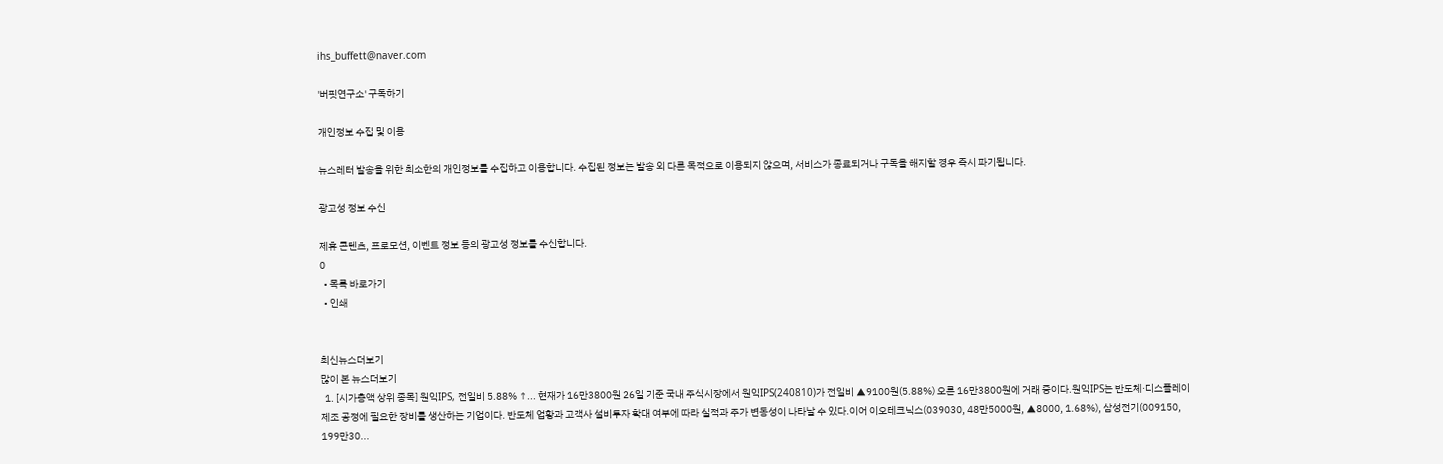ihs_buffett@naver.com

'버핏연구소' 구독하기

개인정보 수집 및 이용

뉴스레터 발송을 위한 최소한의 개인정보를 수집하고 이용합니다. 수집된 정보는 발송 외 다른 목적으로 이용되지 않으며, 서비스가 종료되거나 구독을 해지할 경우 즉시 파기됩니다.

광고성 정보 수신

제휴 콘텐츠, 프로모션, 이벤트 정보 등의 광고성 정보를 수신합니다.
0
  • 목록 바로가기
  • 인쇄


최신뉴스더보기
많이 본 뉴스더보기
  1. [시가총액 상위 종목] 원익IPS, 전일비 5.88% ↑... 현재가 16만3800원 26일 기준 국내 주식시장에서 원익IPS(240810)가 전일비 ▲9100원(5.88%) 오른 16만3800원에 거래 중이다.원익IPS는 반도체·디스플레이 제조 공정에 필요한 장비를 생산하는 기업이다. 반도체 업황과 고객사 설비투자 확대 여부에 따라 실적과 주가 변동성이 나타날 수 있다.이어 이오테크닉스(039030, 48만5000원, ▲8000, 1.68%), 삼성전기(009150, 199만30...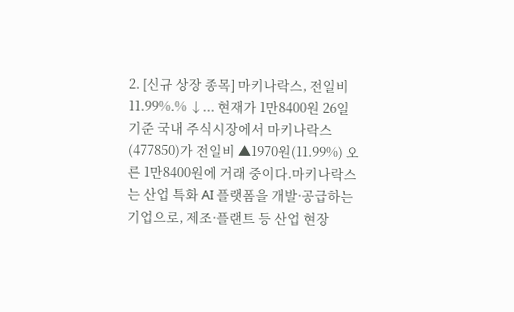2. [신규 상장 종목] 마키나락스, 전일비 11.99%.% ↓... 현재가 1만8400원 26일 기준 국내 주식시장에서 마키나락스(477850)가 전일비 ▲1970원(11.99%) 오른 1만8400원에 거래 중이다.마키나락스는 산업 특화 AI 플랫폼을 개발·공급하는 기업으로, 제조·플랜트 등 산업 현장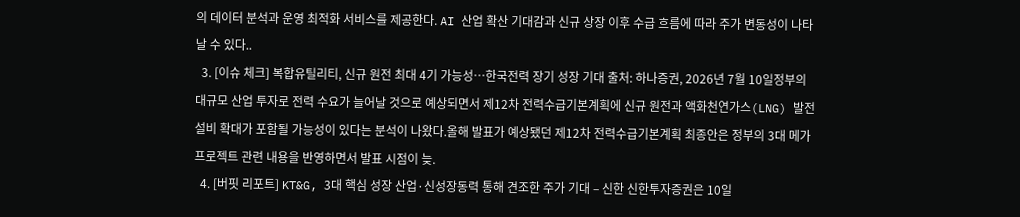의 데이터 분석과 운영 최적화 서비스를 제공한다. AI 산업 확산 기대감과 신규 상장 이후 수급 흐름에 따라 주가 변동성이 나타날 수 있다..
  3. [이슈 체크] 복합유틸리티, 신규 원전 최대 4기 가능성…한국전력 장기 성장 기대 출처: 하나증권, 2026년 7월 10일정부의 대규모 산업 투자로 전력 수요가 늘어날 것으로 예상되면서 제12차 전력수급기본계획에 신규 원전과 액화천연가스(LNG) 발전 설비 확대가 포함될 가능성이 있다는 분석이 나왔다.올해 발표가 예상됐던 제12차 전력수급기본계획 최종안은 정부의 3대 메가프로젝트 관련 내용을 반영하면서 발표 시점이 늦.
  4. [버핏 리포트] KT&G, 3대 핵심 성장 산업·신성장동력 통해 견조한 주가 기대 – 신한 신한투자증권은 10일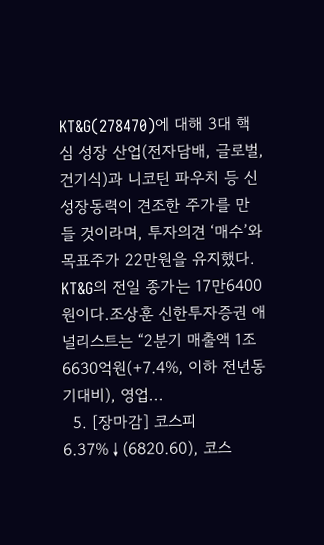KT&G(278470)에 대해 3대 핵심 성장 산업(전자담배, 글로벌, 건기식)과 니코틴 파우치 등 신성장동력이 견조한 주가를 만들 것이라며, 투자의견 ‘매수’와 목표주가 22만원을 유지했다. KT&G의 전일 종가는 17만6400원이다.조상훈 신한투자증권 애널리스트는 “2분기 매출액 1조6630억원(+7.4%, 이하 전년동기대비), 영업...
  5. [장마감] 코스피 6.37%↓(6820.60), 코스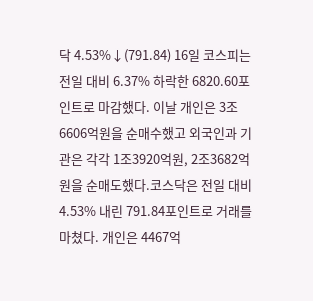닥 4.53%↓(791.84) 16일 코스피는 전일 대비 6.37% 하락한 6820.60포인트로 마감했다. 이날 개인은 3조6606억원을 순매수했고 외국인과 기관은 각각 1조3920억원, 2조3682억원을 순매도했다.코스닥은 전일 대비 4.53% 내린 791.84포인트로 거래를 마쳤다. 개인은 4467억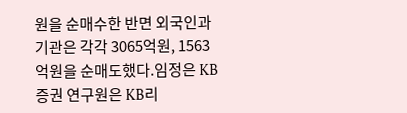원을 순매수한 반면 외국인과 기관은 각각 3065억원, 1563억원을 순매도했다.임정은 KB증권 연구원은 KB리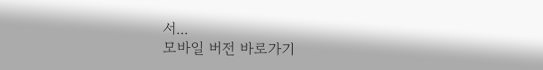서...
모바일 버전 바로가기